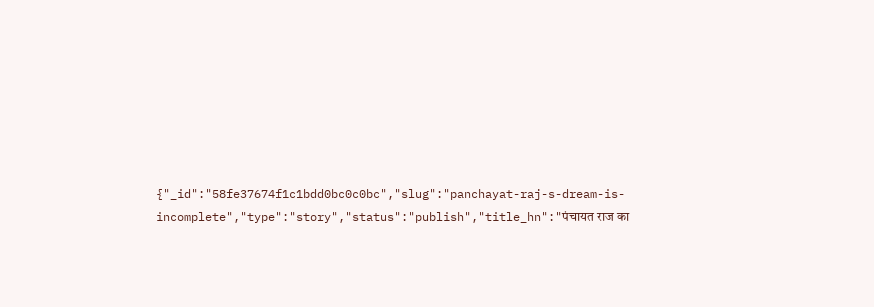{"_id":"58fe37674f1c1bdd0bc0c0bc","slug":"panchayat-raj-s-dream-is-incomplete","type":"story","status":"publish","title_hn":"पंचायत राज का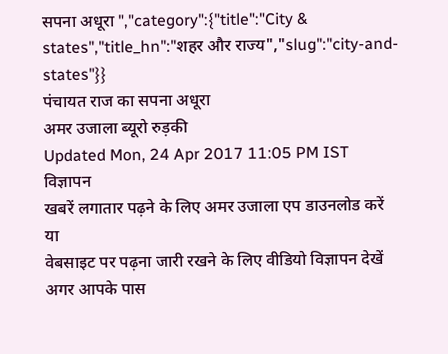सपना अधूरा ","category":{"title":"City & states","title_hn":"शहर और राज्य","slug":"city-and-states"}}
पंचायत राज का सपना अधूरा
अमर उजाला ब्यूरो रुड़की
Updated Mon, 24 Apr 2017 11:05 PM IST
विज्ञापन
खबरें लगातार पढ़ने के लिए अमर उजाला एप डाउनलोड करें
या
वेबसाइट पर पढ़ना जारी रखने के लिए वीडियो विज्ञापन देखें
अगर आपके पास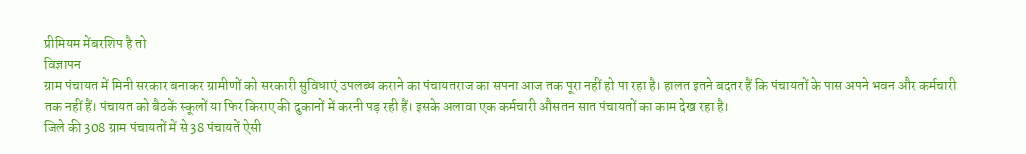प्रीमियम मेंबरशिप है तो
विज्ञापन
ग्राम पंचायत में मिनी सरकार बनाकर ग्रामीणों को सरकारी सुविधाएं उपलब्ध कराने का पंचायतराज का सपना आज तक पूरा नहीं हो पा रहा है। हालत इतने बदतर हैं कि पंचायतों के पास अपने भवन और कर्मचारी तक नहीं हैं। पंचायत को बैठकें स्कूलों या फिर किराए की दुकानों में करनी पड़ रही हैं। इसके अलावा एक कर्मचारी औसतन सात पंचायतों का काम देख रहा है।
जिले की 308 ग्राम पंचायतों में से 38 पंचायतें ऐसी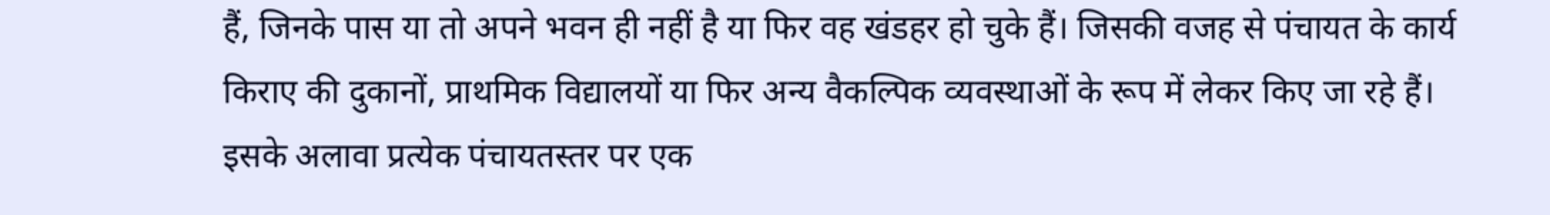हैं, जिनके पास या तो अपने भवन ही नहीं है या फिर वह खंडहर हो चुके हैं। जिसकी वजह से पंचायत के कार्य किराए की दुकानों, प्राथमिक विद्यालयों या फिर अन्य वैकल्पिक व्यवस्थाओं के रूप में लेकर किए जा रहे हैं। इसके अलावा प्रत्येक पंचायतस्तर पर एक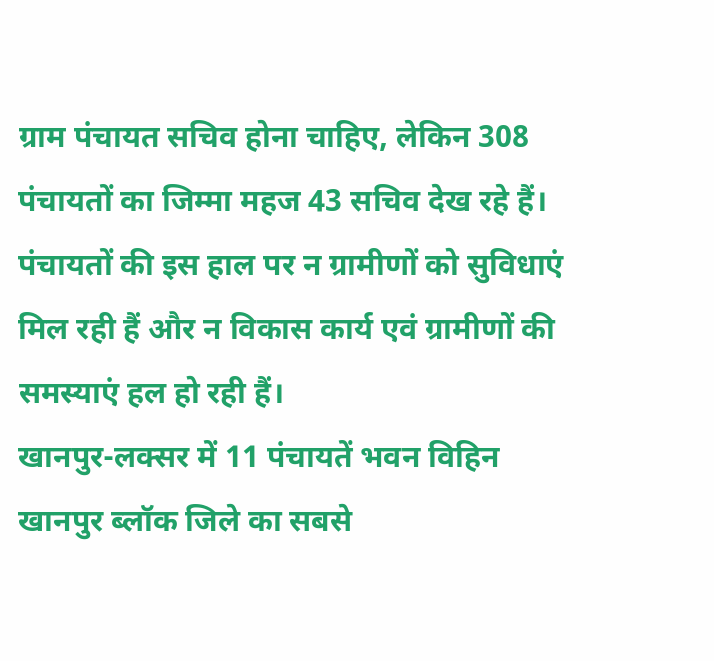ग्राम पंचायत सचिव होना चाहिए, लेकिन 308 पंचायतों का जिम्मा महज 43 सचिव देख रहे हैं। पंचायतों की इस हाल पर न ग्रामीणों को सुविधाएं मिल रही हैं और न विकास कार्य एवं ग्रामीणों की समस्याएं हल हो रही हैं।
खानपुर-लक्सर में 11 पंचायतें भवन विहिन
खानपुर ब्लॉक जिले का सबसे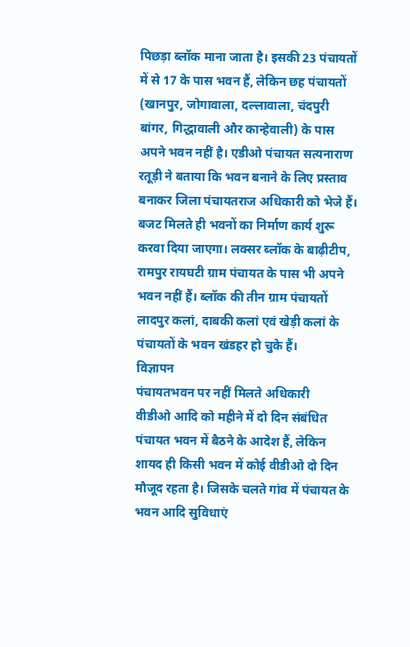पिछड़ा ब्लॉक माना जाता है। इसकी 23 पंचायतों में से 17 के पास भवन हैं, लेकिन छह पंचायतों (खानपुर, जोगावाला, दल्लावाला, चंदपुरी बांगर, गिद्धावाली और कान्हेवाली) के पास अपने भवन नहीं है। एडीओ पंचायत सत्यनाराण रतूड़ी ने बताया कि भवन बनाने के लिए प्रस्ताव बनाकर जिला पंचायतराज अधिकारी को भेजे हैं। बजट मिलते ही भवनों का निर्माण कार्य शुरू करवा दिया जाएगा। लक्सर ब्लॉक के बाढ़ीटीप, रामपुर रायघटी ग्राम पंचायत के पास भी अपने भवन नहीं हैं। ब्लॉक की तीन ग्राम पंचायतों लादपुर कलां, दाबकी कलां एवं खेड़ी कलां के पंचायतों के भवन खंडहर हो चुके हैं।
विज्ञापन
पंचायतभवन पर नहीं मिलते अधिकारी
वीडीओ आदि को महीने में दो दिन संबंधित पंचायत भवन में बैठने के आदेश हैं, लेकिन शायद ही किसी भवन में कोई वीडीओ दो दिन मौजूद रहता है। जिसके चलते गांव में पंचायत के भवन आदि सुविधाएं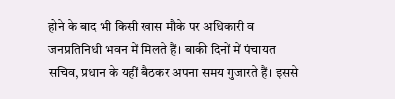होने के बाद भी किसी खास मौके पर अधिकारी व जनप्रतिनिधी भवन में मिलते हैं। बाकी दिनों में पंचायत सचिव, प्रधान के यहीं बैठकर अपना समय गुजारते हैं। इससे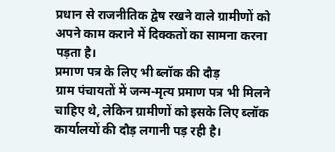प्रधान से राजनीतिक द्वेष रखने वाले ग्रामीणों को अपने काम कराने में दिक्कतों का सामना करना पड़ता है।
प्रमाण पत्र के लिए भी ब्लॉक की दौड़
ग्राम पंचायतों में जन्म-मृत्य प्रमाण पत्र भी मिलने चाहिए थे, लेकिन ग्रामीणों को इसके लिए ब्लॉक कार्यालयों की दौड़ लगानी पड़ रही है।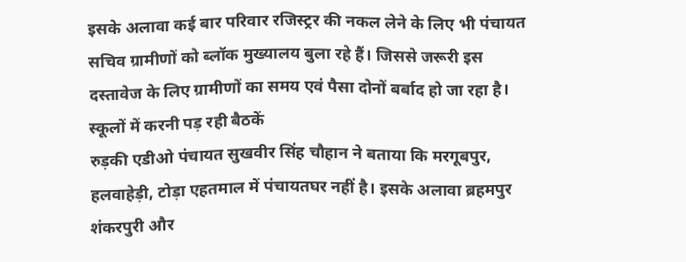इसके अलावा कई बार परिवार रजिस्ट्रर की नकल लेने के लिए भी पंचायत सचिव ग्रामीणों को ब्लॉक मुख्यालय बुला रहे हैं। जिससे जरूरी इस दस्तावेज के लिए ग्रामीणों का समय एवं पैसा दोनों बर्बाद हो जा रहा है।
स्कूलों में करनी पड़ रही बैठकें
रुड़की एडीओ पंचायत सुखवीर सिंह चौहान ने बताया कि मरगूबपुर, हलवाहेड़ी, टोड़ा एहतमाल में पंचायतघर नहीं है। इसके अलावा ब्रहमपुर शंकरपुरी और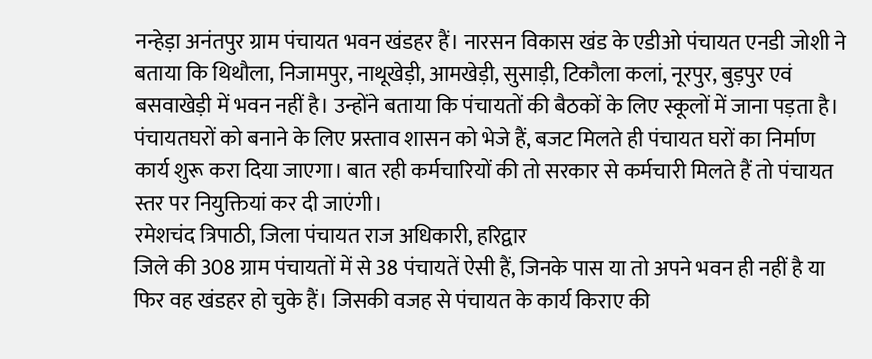नन्हेड़ा अनंतपुर ग्राम पंचायत भवन खंडहर हैं। नारसन विकास खंड के एडीओ पंचायत एनडी जोशी ने बताया कि थिथौला, निजामपुर, नाथूखेड़ी, आमखेड़ी, सुसाड़ी, टिकौला कलां, नूरपुर, बुड़पुर एवं बसवाखेड़ी में भवन नहीं है। उन्होंने बताया कि पंचायतों की बैठकों के लिए स्कूलों में जाना पड़ता है।
पंचायतघरों को बनाने के लिए प्रस्ताव शासन को भेजे हैं, बजट मिलते ही पंचायत घरों का निर्माण कार्य शुरू करा दिया जाएगा। बात रही कर्मचारियों की तो सरकार से कर्मचारी मिलते हैं तो पंचायत स्तर पर नियुक्तियां कर दी जाएंगी।
रमेशचंद त्रिपाठी, जिला पंचायत राज अधिकारी, हरिद्वार
जिले की 308 ग्राम पंचायतों में से 38 पंचायतें ऐसी हैं, जिनके पास या तो अपने भवन ही नहीं है या फिर वह खंडहर हो चुके हैं। जिसकी वजह से पंचायत के कार्य किराए की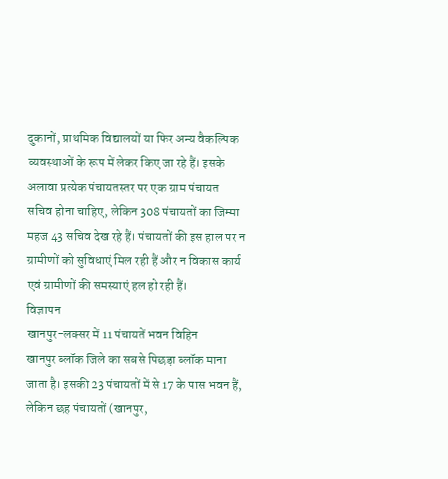दुकानों, प्राथमिक विद्यालयों या फिर अन्य वैकल्पिक व्यवस्थाओं के रूप में लेकर किए जा रहे हैं। इसके अलावा प्रत्येक पंचायतस्तर पर एक ग्राम पंचायत सचिव होना चाहिए, लेकिन 308 पंचायतों का जिम्मा महज 43 सचिव देख रहे हैं। पंचायतों की इस हाल पर न ग्रामीणों को सुविधाएं मिल रही हैं और न विकास कार्य एवं ग्रामीणों की समस्याएं हल हो रही हैं।
विज्ञापन
खानपुर-लक्सर में 11 पंचायतें भवन विहिन
खानपुर ब्लॉक जिले का सबसे पिछड़ा ब्लॉक माना जाता है। इसकी 23 पंचायतों में से 17 के पास भवन हैं, लेकिन छह पंचायतों (खानपुर,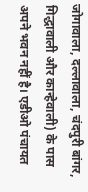जोगावाला, दल्लावाला, चंदपुरी बांगर, गिद्धावाली और कान्हेवाली) के पास अपने भवन नहीं है। एडीओ पंचायत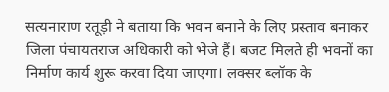सत्यनाराण रतूड़ी ने बताया कि भवन बनाने के लिए प्रस्ताव बनाकर जिला पंचायतराज अधिकारी को भेजे हैं। बजट मिलते ही भवनों का निर्माण कार्य शुरू करवा दिया जाएगा। लक्सर ब्लॉक के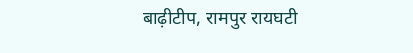बाढ़ीटीप, रामपुर रायघटी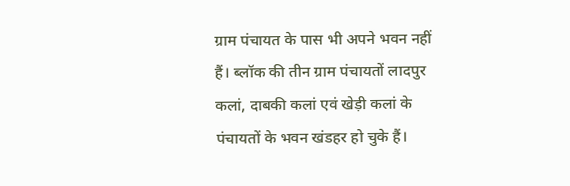ग्राम पंचायत के पास भी अपने भवन नहीं हैं। ब्लॉक की तीन ग्राम पंचायतों लादपुर कलां, दाबकी कलां एवं खेड़ी कलां के पंचायतों के भवन खंडहर हो चुके हैं।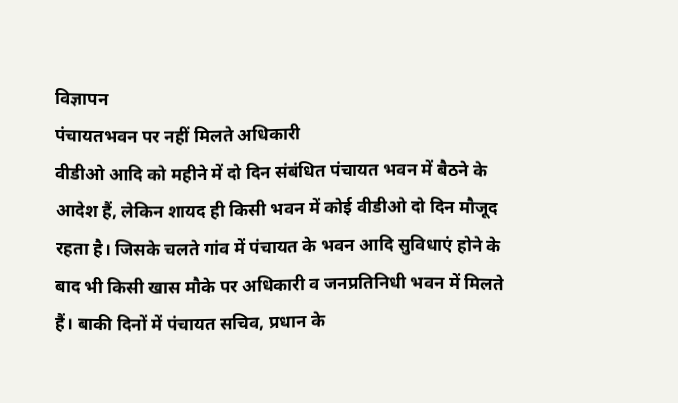विज्ञापन
पंचायतभवन पर नहीं मिलते अधिकारी
वीडीओ आदि को महीने में दो दिन संबंधित पंचायत भवन में बैठने के आदेश हैं, लेकिन शायद ही किसी भवन में कोई वीडीओ दो दिन मौजूद रहता है। जिसके चलते गांव में पंचायत के भवन आदि सुविधाएं होने के बाद भी किसी खास मौके पर अधिकारी व जनप्रतिनिधी भवन में मिलते हैं। बाकी दिनों में पंचायत सचिव, प्रधान के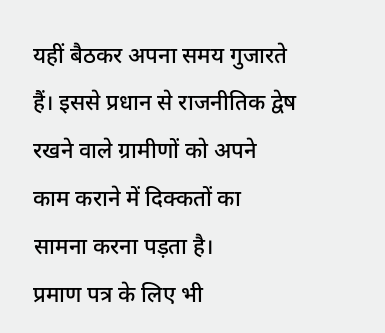यहीं बैठकर अपना समय गुजारते हैं। इससे प्रधान से राजनीतिक द्वेष रखने वाले ग्रामीणों को अपने काम कराने में दिक्कतों का सामना करना पड़ता है।
प्रमाण पत्र के लिए भी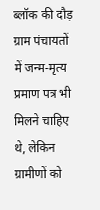ब्लॉक की दौड़
ग्राम पंचायतों में जन्म-मृत्य प्रमाण पत्र भी मिलने चाहिए थे, लेकिन ग्रामीणों को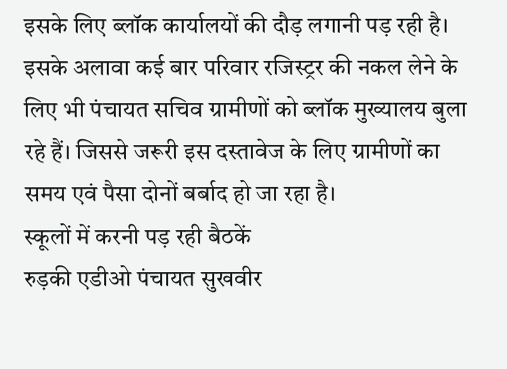इसके लिए ब्लॉक कार्यालयों की दौड़ लगानी पड़ रही है। इसके अलावा कई बार परिवार रजिस्ट्रर की नकल लेने के लिए भी पंचायत सचिव ग्रामीणों को ब्लॉक मुख्यालय बुला रहे हैं। जिससे जरूरी इस दस्तावेज के लिए ग्रामीणों का समय एवं पैसा दोनों बर्बाद हो जा रहा है।
स्कूलों में करनी पड़ रही बैठकें
रुड़की एडीओ पंचायत सुखवीर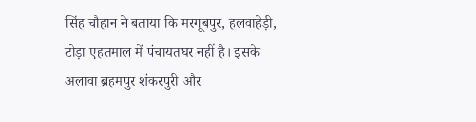सिंह चौहान ने बताया कि मरगूबपुर, हलवाहेड़ी, टोड़ा एहतमाल में पंचायतघर नहीं है। इसके अलावा ब्रहमपुर शंकरपुरी और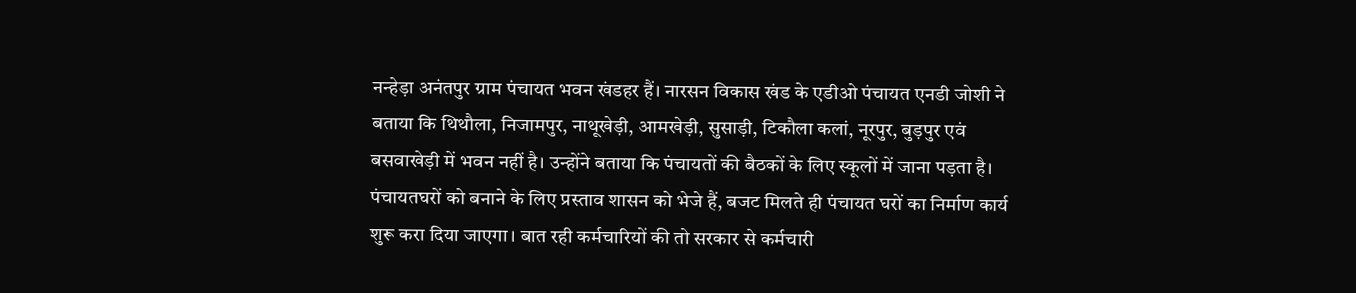नन्हेड़ा अनंतपुर ग्राम पंचायत भवन खंडहर हैं। नारसन विकास खंड के एडीओ पंचायत एनडी जोशी ने बताया कि थिथौला, निजामपुर, नाथूखेड़ी, आमखेड़ी, सुसाड़ी, टिकौला कलां, नूरपुर, बुड़पुर एवं बसवाखेड़ी में भवन नहीं है। उन्होंने बताया कि पंचायतों की बैठकों के लिए स्कूलों में जाना पड़ता है।
पंचायतघरों को बनाने के लिए प्रस्ताव शासन को भेजे हैं, बजट मिलते ही पंचायत घरों का निर्माण कार्य शुरू करा दिया जाएगा। बात रही कर्मचारियों की तो सरकार से कर्मचारी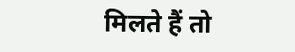मिलते हैं तो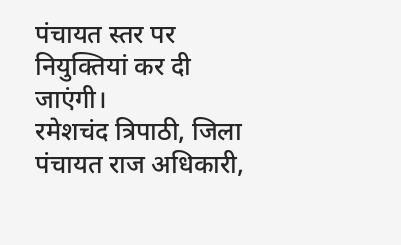पंचायत स्तर पर नियुक्तियां कर दी जाएंगी।
रमेशचंद त्रिपाठी, जिला पंचायत राज अधिकारी,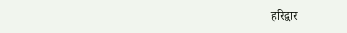हरिद्वार